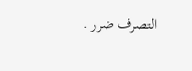التصرف ضرر .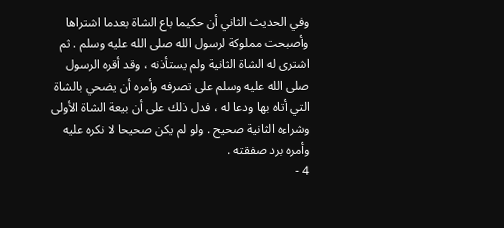وفي الحديث الثاني أن حكيما باع الشاة بعدما اشتراها
وأصبحت مملوكة لرسول الله صلى الله عليه وسلم . ثم
اشترى له الشاة الثانية ولم يستأذنه ، وقد أقره الرسول
صلى الله عليه وسلم على تصرفه وأمره أن يضحي بالشاة
التي أتاه بها ودعا له ، فدل ذلك على أن بيعة الشاة الأولى
وشراءه الثانية صحيح . ولو لم يكن صحيحا لا نكره عليه
وأمره برد صفقته .
4 -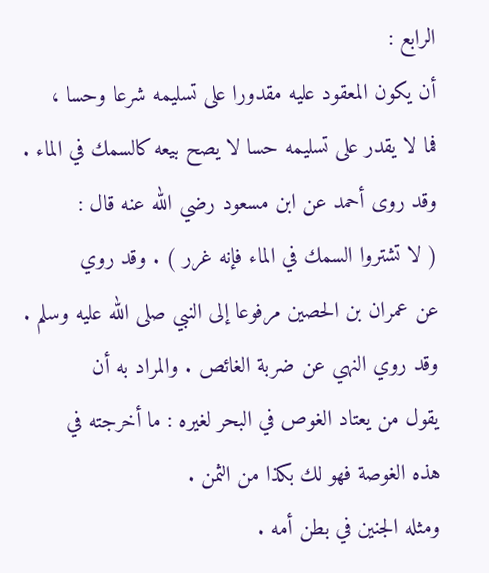الرابع :
أن يكون المعقود عليه مقدورا على تسليمه شرعا وحسا ،
فما لا يقدر على تسليمه حسا لا يصح بيعه كالسمك في الماء .
وقد روى أحمد عن ابن مسعود رضي الله عنه قال :
( لا تشتروا السمك في الماء فإنه غرر ) . وقد روي
عن عمران بن الحصين مرفوعا إلى النبي صلى الله عليه وسلم .
وقد روي النهي عن ضربة الغائص . والمراد به أن
يقول من يعتاد الغوص في البحر لغيره : ما أخرجته في
هذه الغوصة فهو لك بكذا من الثمن .
ومثله الجنين في بطن أمه .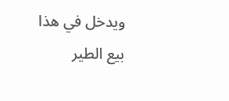ويدخل في هذا بيع الطير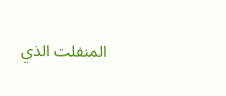المنفلت الذي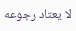لا يعتاد رجوعه